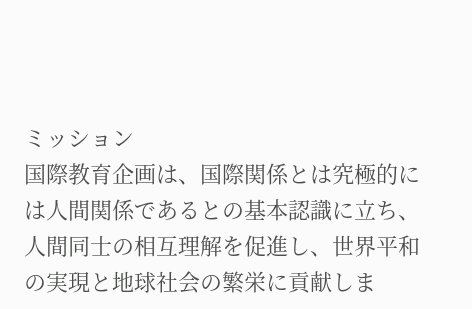ミッション
国際教育企画は、国際関係とは究極的には人間関係であるとの基本認識に立ち、 人間同士の相互理解を促進し、世界平和の実現と地球社会の繁栄に貢献しま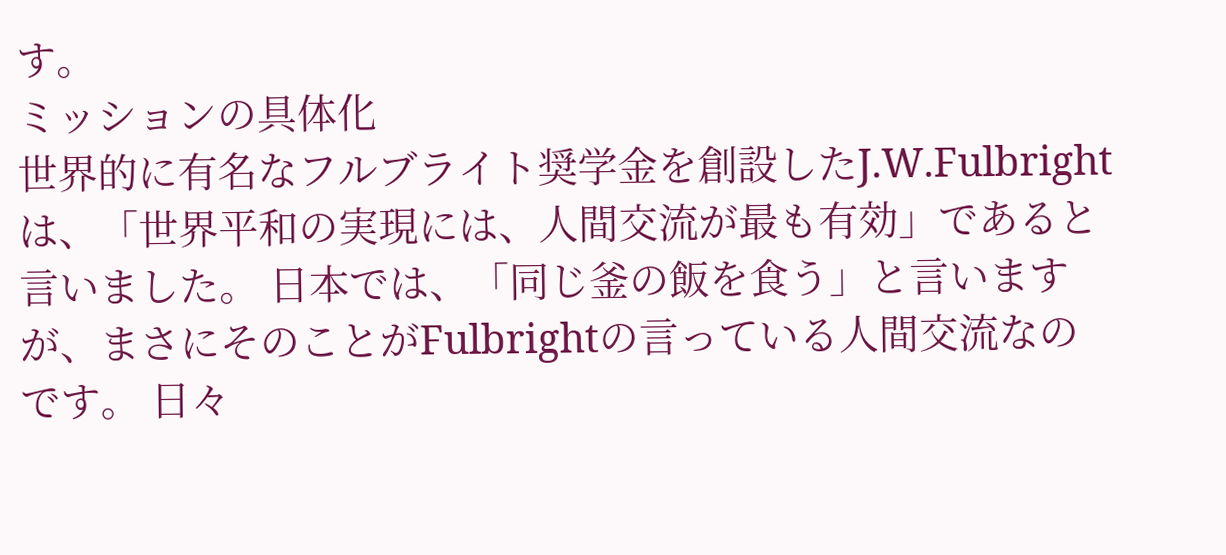す。
ミッションの具体化
世界的に有名なフルブライト奨学金を創設したJ.W.Fulbrightは、「世界平和の実現には、人間交流が最も有効」であると言いました。 日本では、「同じ釜の飯を食う」と言いますが、まさにそのことがFulbrightの言っている人間交流なのです。 日々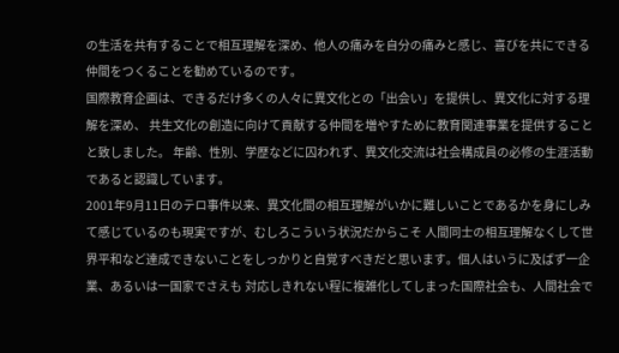の生活を共有することで相互理解を深め、他人の痛みを自分の痛みと感じ、喜びを共にできる仲間をつくることを勧めているのです。
国際教育企画は、できるだけ多くの人々に異文化との「出会い」を提供し、異文化に対する理解を深め、 共生文化の創造に向けて貢献する仲間を増やすために教育関連事業を提供することと致しました。 年齢、性別、学歴などに囚われず、異文化交流は社会構成員の必修の生涯活動であると認識しています。
2001年9月11日のテロ事件以来、異文化間の相互理解がいかに難しいことであるかを身にしみて感じているのも現実ですが、むしろこういう状況だからこそ 人間同士の相互理解なくして世界平和など達成できないことをしっかりと自覚すべきだと思います。個人はいうに及ばず一企業、あるいは一国家でさえも 対応しきれない程に複雑化してしまった国際社会も、人間社会で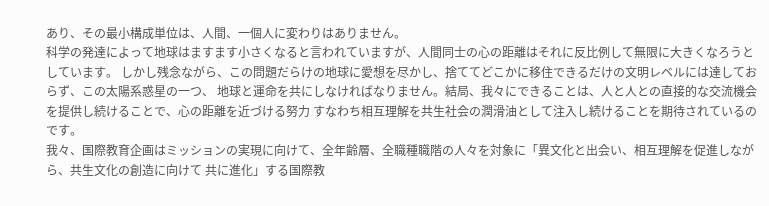あり、その最小構成単位は、人間、一個人に変わりはありません。
科学の発達によって地球はますます小さくなると言われていますが、人間同士の心の距離はそれに反比例して無限に大きくなろうとしています。 しかし残念ながら、この問題だらけの地球に愛想を尽かし、捨ててどこかに移住できるだけの文明レベルには達しておらず、この太陽系惑星の一つ、 地球と運命を共にしなければなりません。結局、我々にできることは、人と人との直接的な交流機会を提供し続けることで、心の距離を近づける努力 すなわち相互理解を共生社会の潤滑油として注入し続けることを期待されているのです。
我々、国際教育企画はミッションの実現に向けて、全年齢層、全職種職階の人々を対象に「異文化と出会い、相互理解を促進しながら、共生文化の創造に向けて 共に進化」する国際教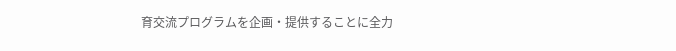育交流プログラムを企画・提供することに全力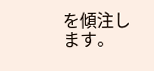を傾注します。